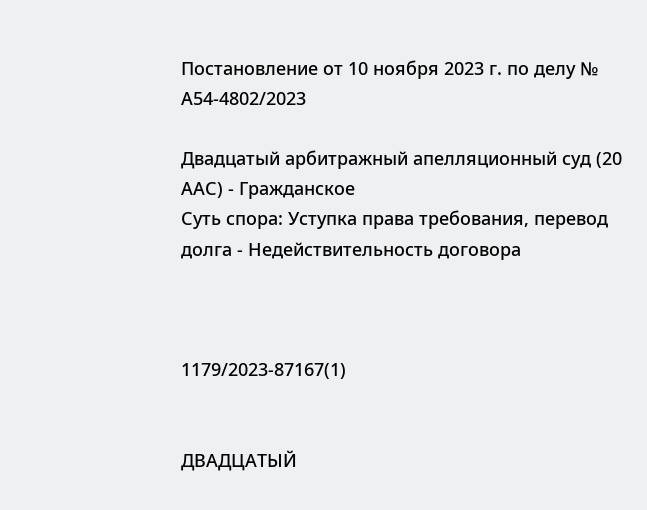Постановление от 10 ноября 2023 г. по делу № А54-4802/2023

Двадцатый арбитражный апелляционный суд (20 ААС) - Гражданское
Суть спора: Уступка права требования, перевод долга - Недействительность договора



1179/2023-87167(1)


ДВАДЦАТЫЙ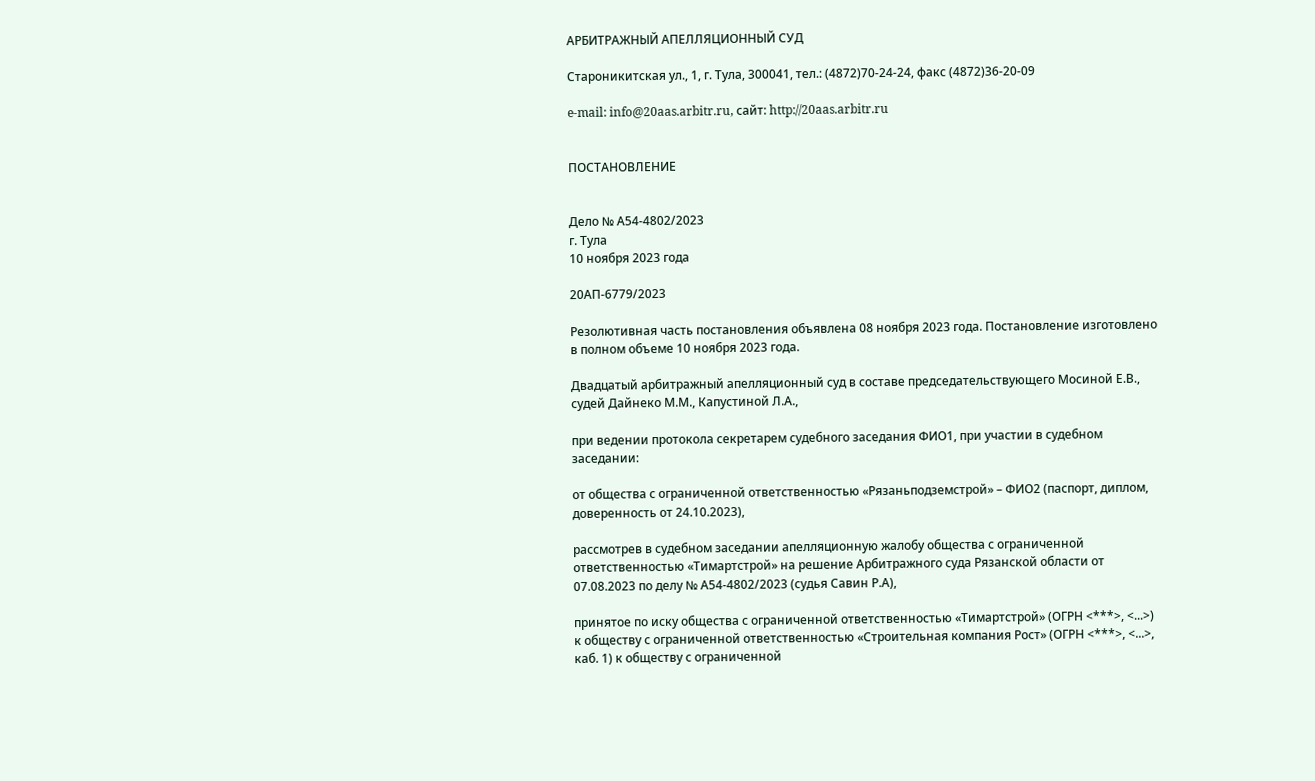АРБИТРАЖНЫЙ АПЕЛЛЯЦИОННЫЙ СУД

Староникитская ул., 1, г. Тула, 300041, тел.: (4872)70-24-24, факс (4872)36-20-09

e-mail: info@20aas.arbitr.ru, сайт: http://20aas.arbitr.ru


ПОСТАНОВЛЕНИЕ


Дело № А54-4802/2023
г. Тула
10 ноября 2023 года

20АП-6779/2023

Резолютивная часть постановления объявлена 08 ноября 2023 года. Постановление изготовлено в полном объеме 10 ноября 2023 года.

Двадцатый арбитражный апелляционный суд в составе председательствующего Мосиной Е.В., судей Дайнеко М.М., Капустиной Л.А.,

при ведении протокола секретарем судебного заседания ФИО1, при участии в судебном заседании:

от общества с ограниченной ответственностью «Рязаньподземстрой» – ФИО2 (паспорт, диплом, доверенность от 24.10.2023),

рассмотрев в судебном заседании апелляционную жалобу общества с ограниченной ответственностью «Тимартстрой» на решение Арбитражного суда Рязанской области от 07.08.2023 по делу № А54-4802/2023 (судья Савин Р.А),

принятое по иску общества с ограниченной ответственностью «Тимартстрой» (ОГРН <***>, <...>) к обществу с ограниченной ответственностью «Строительная компания Рост» (ОГРН <***>, <...>, каб. 1) к обществу с ограниченной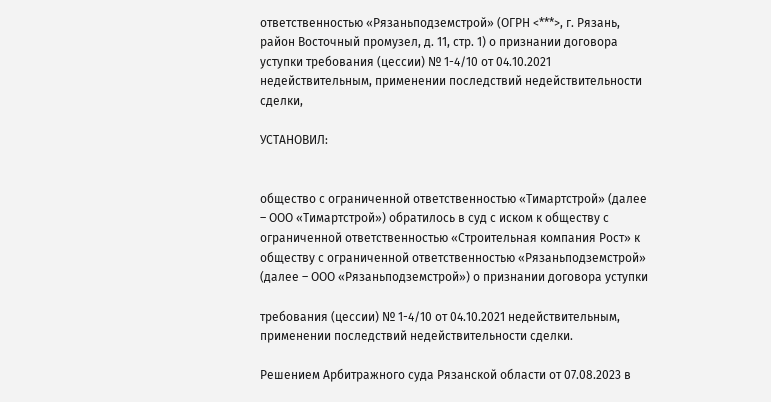ответственностью «Рязаньподземстрой» (ОГРН <***>, г. Рязань, район Восточный промузел, д. 11, стр. 1) о признании договора уступки требования (цессии) № 1-4/10 от 04.10.2021 недействительным, применении последствий недействительности сделки,

УСТАНОВИЛ:


общество с ограниченной ответственностью «Тимартстрой» (далее – ООО «Тимартстрой») обратилось в суд с иском к обществу с ограниченной ответственностью «Строительная компания Рост» к обществу с ограниченной ответственностью «Рязаньподземстрой» (далее – ООО «Рязаньподземстрой») о признании договора уступки

требования (цессии) № 1-4/10 от 04.10.2021 недействительным, применении последствий недействительности сделки.

Решением Арбитражного суда Рязанской области от 07.08.2023 в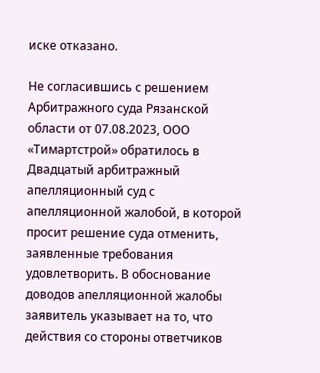иске отказано.

Не согласившись с решением Арбитражного суда Рязанской области от 07.08.2023, ООО «Тимартстрой» обратилось в Двадцатый арбитражный апелляционный суд с апелляционной жалобой, в которой просит решение суда отменить, заявленные требования удовлетворить. В обоснование доводов апелляционной жалобы заявитель указывает на то, что действия со стороны ответчиков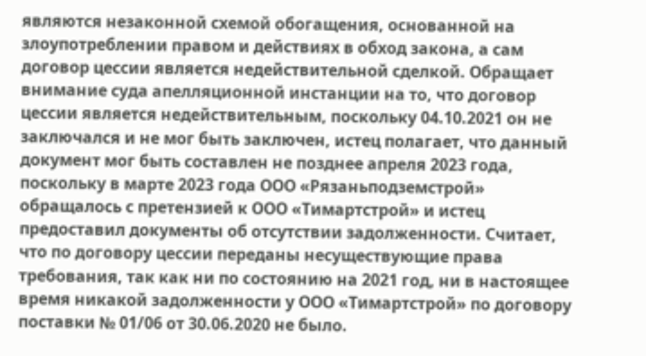являются незаконной схемой обогащения, основанной на злоупотреблении правом и действиях в обход закона, а сам договор цессии является недействительной сделкой. Обращает внимание суда апелляционной инстанции на то, что договор цессии является недействительным, поскольку 04.10.2021 он не заключался и не мог быть заключен, истец полагает, что данный документ мог быть составлен не позднее апреля 2023 года, поскольку в марте 2023 года ООО «Рязаньподземстрой» обращалось с претензией к ООО «Тимартстрой» и истец предоставил документы об отсутствии задолженности. Считает, что по договору цессии переданы несуществующие права требования, так как ни по состоянию на 2021 год, ни в настоящее время никакой задолженности у ООО «Тимартстрой» по договору поставки № 01/06 от 30.06.2020 не было.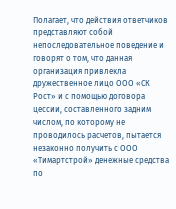Полагает, что действия ответчиков представляют собой непоследовательное поведение и говорят о том, что данная организация привлекла дружественное лицо ООО «СК Рост» и с помощью договора цессии, составленного задним числом, по которому не проводилось расчетов, пытается незаконно получить с ООО «Тимартстрой» денежные средства по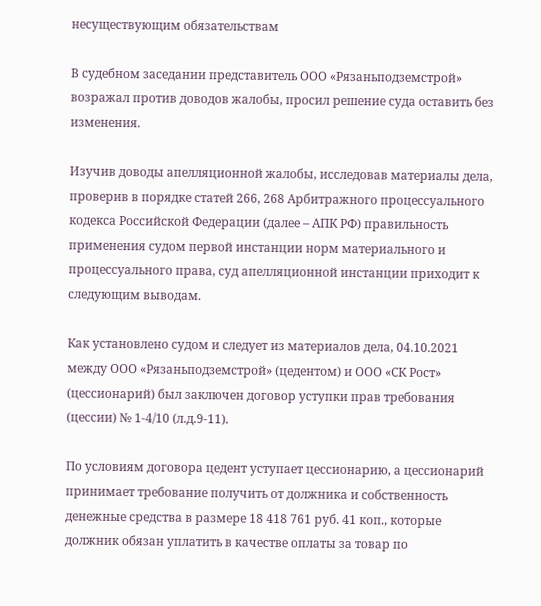несуществующим обязательствам

В судебном заседании представитель ООО «Рязаньподземстрой» возражал против доводов жалобы, просил решение суда оставить без изменения.

Изучив доводы апелляционной жалобы, исследовав материалы дела, проверив в порядке статей 266, 268 Арбитражного процессуального кодекса Российской Федерации (далее – АПК РФ) правильность применения судом первой инстанции норм материального и процессуального права, суд апелляционной инстанции приходит к следующим выводам.

Как установлено судом и следует из материалов дела, 04.10.2021 между ООО «Рязаньподземстрой» (цедентом) и ООО «СК Рост» (цессионарий) был заключен договор уступки прав требования (цессии) № 1-4/10 (л.д.9-11).

По условиям договора цедент уступает цессионарию, а цессионарий принимает требование получить от должника и собственность денежные средства в размере 18 418 761 руб. 41 коп., которые должник обязан уплатить в качестве оплаты за товар по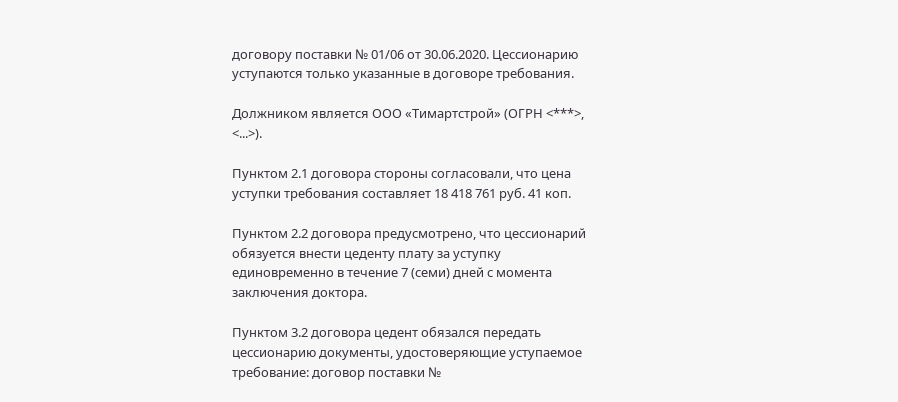договору поставки № 01/06 от 30.06.2020. Цессионарию уступаются только указанные в договоре требования.

Должником является ООО «Тимартстрой» (ОГРН <***>, <...>).

Пунктом 2.1 договора стороны согласовали, что цена уступки требования составляет 18 418 761 руб. 41 коп.

Пунктом 2.2 договора предусмотрено, что цессионарий обязуется внести цеденту плату за уступку единовременно в течение 7 (семи) дней с момента заключения доктора.

Пунктом 3.2 договора цедент обязался передать цессионарию документы, удостоверяющие уступаемое требование: договор поставки №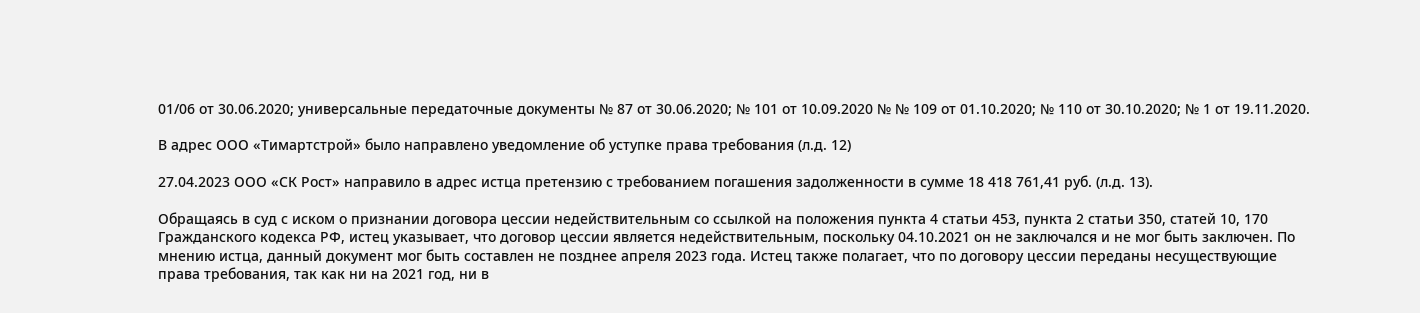01/06 от 30.06.2020; универсальные передаточные документы № 87 от 30.06.2020; № 101 от 10.09.2020 № № 109 от 01.10.2020; № 110 от 30.10.2020; № 1 от 19.11.2020.

В адрес ООО «Тимартстрой» было направлено уведомление об уступке права требования (л.д. 12)

27.04.2023 ООО «СК Рост» направило в адрес истца претензию с требованием погашения задолженности в сумме 18 418 761,41 руб. (л.д. 13).

Обращаясь в суд с иском о признании договора цессии недействительным со ссылкой на положения пункта 4 статьи 453, пункта 2 статьи 350, статей 10, 170 Гражданского кодекса РФ, истец указывает, что договор цессии является недействительным, поскольку 04.10.2021 он не заключался и не мог быть заключен. По мнению истца, данный документ мог быть составлен не позднее апреля 2023 года. Истец также полагает, что по договору цессии переданы несуществующие права требования, так как ни на 2021 год, ни в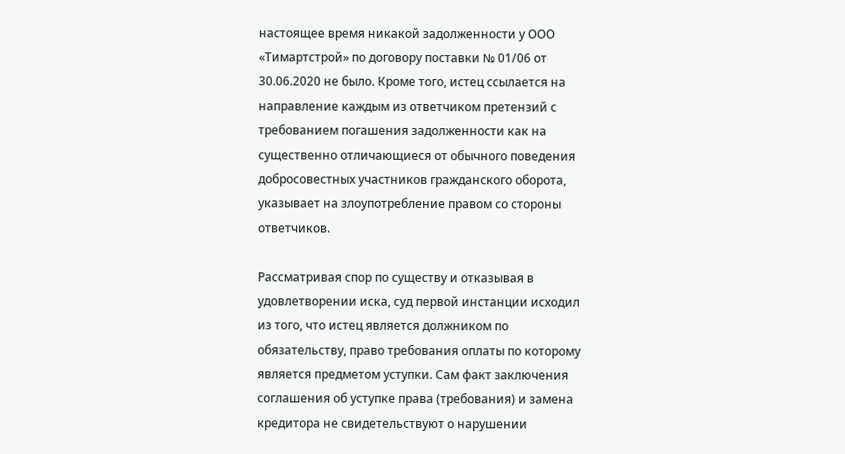настоящее время никакой задолженности у ООО «Тимартстрой» по договору поставки № 01/06 от 30.06.2020 не было. Кроме того, истец ссылается на направление каждым из ответчиком претензий с требованием погашения задолженности как на существенно отличающиеся от обычного поведения добросовестных участников гражданского оборота, указывает на злоупотребление правом со стороны ответчиков.

Рассматривая спор по существу и отказывая в удовлетворении иска, суд первой инстанции исходил из того, что истец является должником по обязательству, право требования оплаты по которому является предметом уступки. Сам факт заключения соглашения об уступке права (требования) и замена кредитора не свидетельствуют о нарушении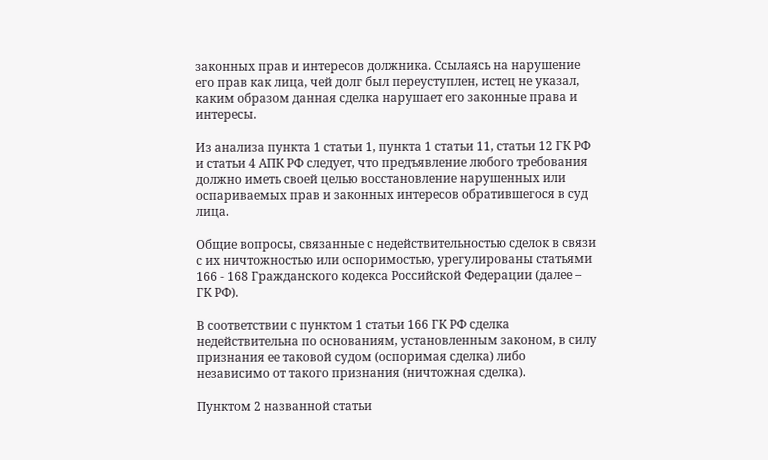законных прав и интересов должника. Ссылаясь на нарушение его прав как лица, чей долг был переуступлен, истец не указал, каким образом данная сделка нарушает его законные права и интересы.

Из анализа пункта 1 статьи 1, пункта 1 статьи 11, статьи 12 ГК РФ и статьи 4 АПК РФ следует, что предъявление любого требования должно иметь своей целью восстановление нарушенных или оспариваемых прав и законных интересов обратившегося в суд лица.

Общие вопросы, связанные с недействительностью сделок в связи с их ничтожностью или оспоримостью, урегулированы статьями 166 - 168 Гражданского кодекса Российской Федерации (далее – ГК РФ).

В соответствии с пунктом 1 статьи 166 ГК РФ сделка недействительна по основаниям, установленным законом, в силу признания ее таковой судом (оспоримая сделка) либо независимо от такого признания (ничтожная сделка).

Пунктом 2 названной статьи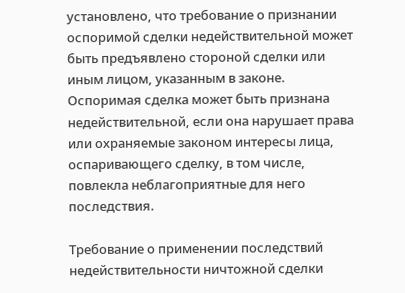установлено, что требование о признании оспоримой сделки недействительной может быть предъявлено стороной сделки или иным лицом, указанным в законе. Оспоримая сделка может быть признана недействительной, если она нарушает права или охраняемые законом интересы лица, оспаривающего сделку, в том числе, повлекла неблагоприятные для него последствия.

Требование о применении последствий недействительности ничтожной сделки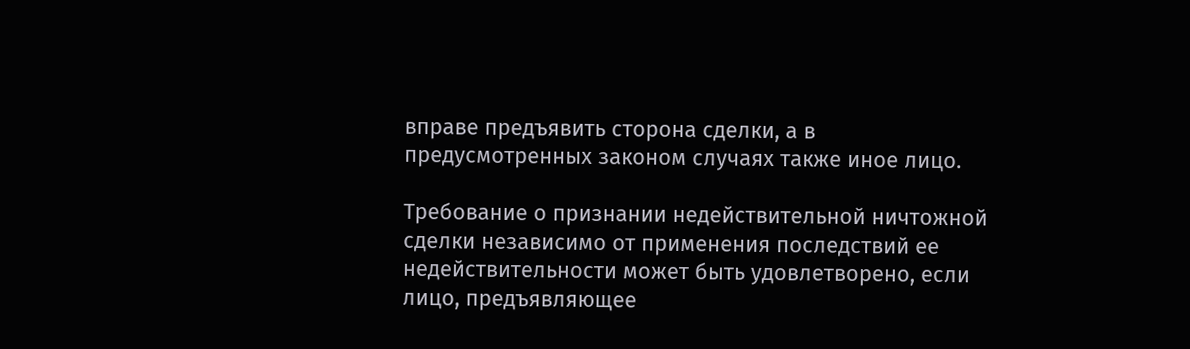вправе предъявить сторона сделки, а в предусмотренных законом случаях также иное лицо.

Требование о признании недействительной ничтожной сделки независимо от применения последствий ее недействительности может быть удовлетворено, если лицо, предъявляющее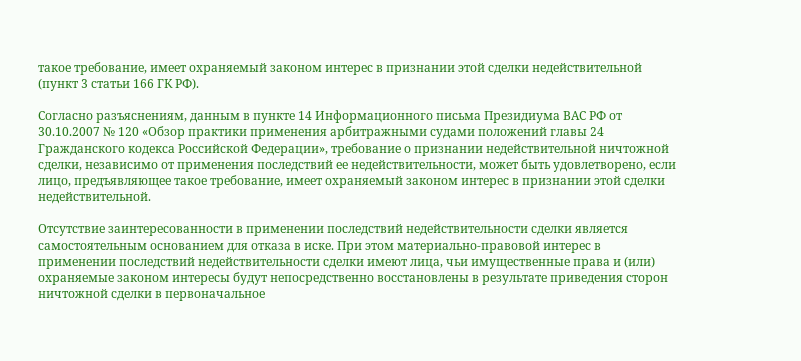такое требование, имеет охраняемый законом интерес в признании этой сделки недействительной (пункт 3 статьи 166 ГК РФ).

Согласно разъяснениям, данным в пункте 14 Информационного письма Президиума ВАС РФ от 30.10.2007 № 120 «Обзор практики применения арбитражными судами положений главы 24 Гражданского кодекса Российской Федерации», требование о признании недействительной ничтожной сделки, независимо от применения последствий ее недействительности, может быть удовлетворено, если лицо, предъявляющее такое требование, имеет охраняемый законом интерес в признании этой сделки недействительной.

Отсутствие заинтересованности в применении последствий недействительности сделки является самостоятельным основанием для отказа в иске. При этом материально-правовой интерес в применении последствий недействительности сделки имеют лица, чьи имущественные права и (или) охраняемые законом интересы будут непосредственно восстановлены в результате приведения сторон ничтожной сделки в первоначальное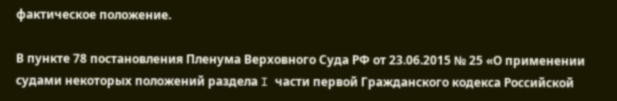фактическое положение.

В пункте 78 постановления Пленума Верховного Суда РФ от 23.06.2015 № 25 «О применении судами некоторых положений раздела I части первой Гражданского кодекса Российской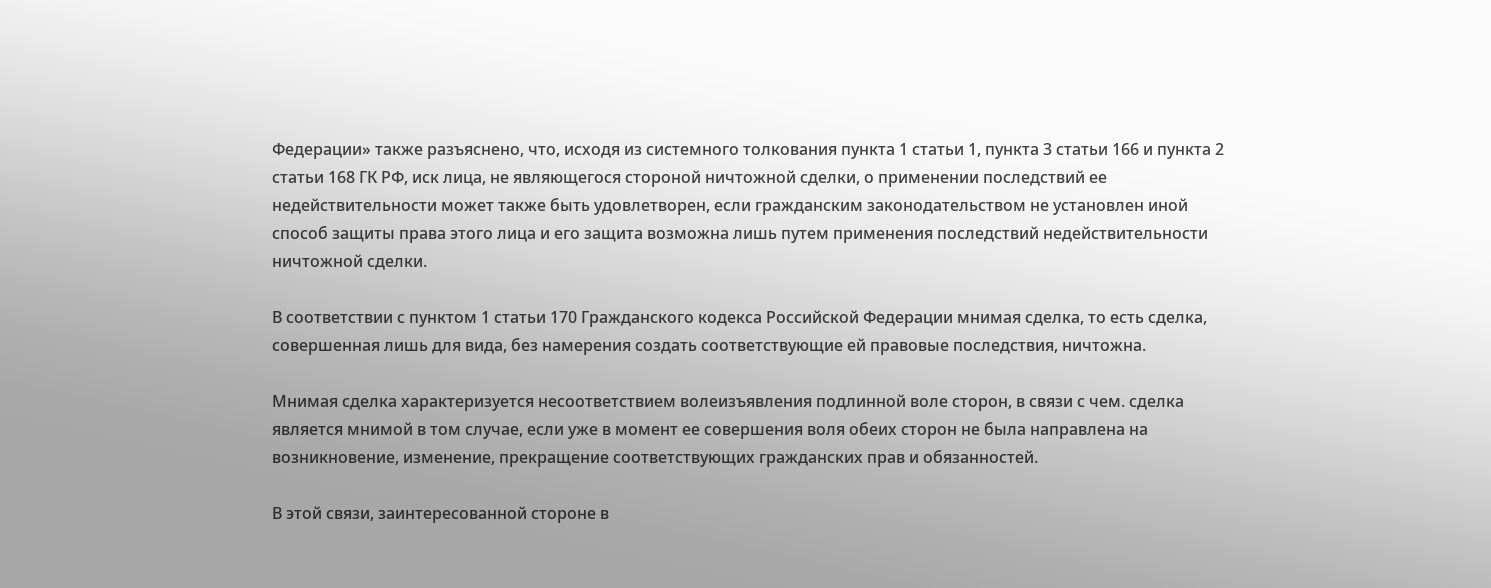Федерации» также разъяснено, что, исходя из системного толкования пункта 1 статьи 1, пункта 3 статьи 166 и пункта 2 статьи 168 ГК РФ, иск лица, не являющегося стороной ничтожной сделки, о применении последствий ее недействительности может также быть удовлетворен, если гражданским законодательством не установлен иной способ защиты права этого лица и его защита возможна лишь путем применения последствий недействительности ничтожной сделки.

В соответствии с пунктом 1 статьи 170 Гражданского кодекса Российской Федерации мнимая сделка, то есть сделка, совершенная лишь для вида, без намерения создать соответствующие ей правовые последствия, ничтожна.

Мнимая сделка характеризуется несоответствием волеизъявления подлинной воле сторон, в связи с чем. сделка является мнимой в том случае, если уже в момент ее совершения воля обеих сторон не была направлена на возникновение, изменение, прекращение соответствующих гражданских прав и обязанностей.

В этой связи, заинтересованной стороне в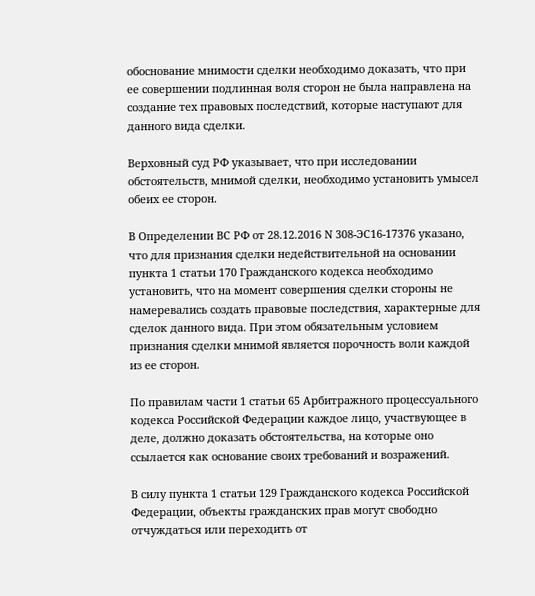обоснование мнимости сделки необходимо доказать, что при ее совершении подлинная воля сторон не была направлена на создание тех правовых последствий, которые наступают для данного вида сделки.

Верховный суд РФ указывает, что при исследовании обстоятельств, мнимой сделки, необходимо установить умысел обеих ее сторон.

В Определении ВС РФ от 28.12.2016 N 308-ЭС16-17376 указано, что для признания сделки недействительной на основании пункта 1 статьи 170 Гражданского кодекса необходимо установить, что на момент совершения сделки стороны не намеревались создать правовые последствия, характерные для сделок данного вида. При этом обязательным условием признания сделки мнимой является порочность воли каждой из ее сторон.

По правилам части 1 статьи 65 Арбитражного процессуального кодекса Российской Федерации каждое лицо, участвующее в деле, должно доказать обстоятельства, на которые оно ссылается как основание своих требований и возражений.

В силу пункта 1 статьи 129 Гражданского кодекса Российской Федерации, объекты гражданских прав могут свободно отчуждаться или переходить от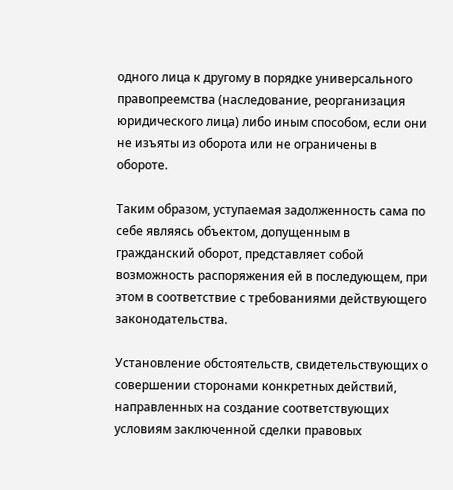одного лица к другому в порядке универсального правопреемства (наследование, реорганизация юридического лица) либо иным способом, если они не изъяты из оборота или не ограничены в обороте.

Таким образом, уступаемая задолженность сама по себе являясь объектом, допущенным в гражданский оборот, представляет собой возможность распоряжения ей в последующем, при этом в соответствие с требованиями действующего законодательства.

Установление обстоятельств, свидетельствующих о совершении сторонами конкретных действий, направленных на создание соответствующих условиям заключенной сделки правовых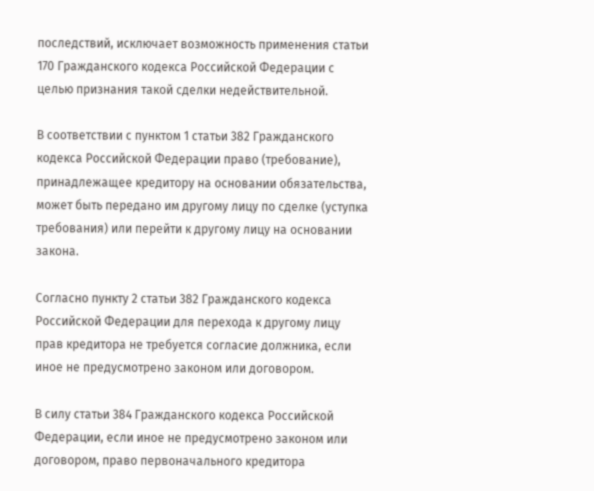последствий, исключает возможность применения статьи 170 Гражданского кодекса Российской Федерации с целью признания такой сделки недействительной.

В соответствии с пунктом 1 статьи 382 Гражданского кодекса Российской Федерации право (требование), принадлежащее кредитору на основании обязательства, может быть передано им другому лицу по сделке (уступка требования) или перейти к другому лицу на основании закона.

Согласно пункту 2 статьи 382 Гражданского кодекса Российской Федерации для перехода к другому лицу прав кредитора не требуется согласие должника, если иное не предусмотрено законом или договором.

В силу статьи 384 Гражданского кодекса Российской Федерации, если иное не предусмотрено законом или договором, право первоначального кредитора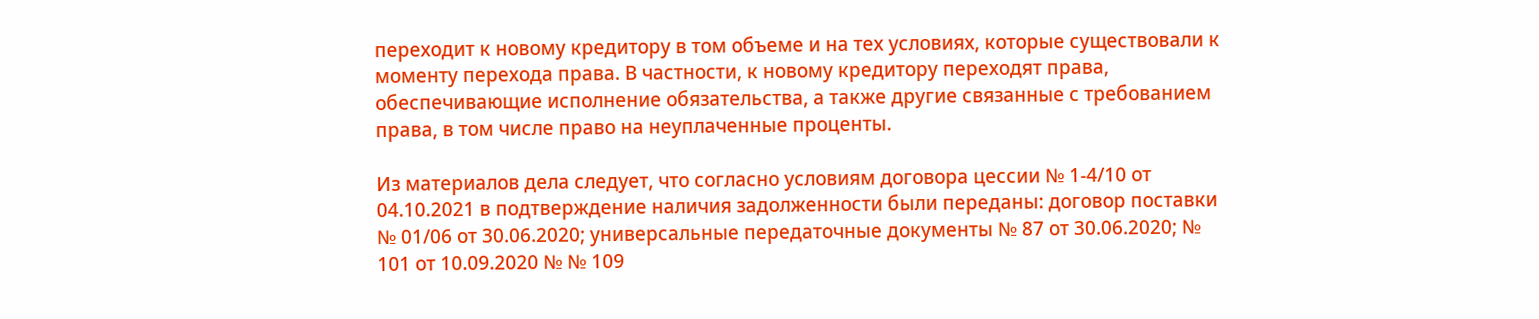переходит к новому кредитору в том объеме и на тех условиях, которые существовали к моменту перехода права. В частности, к новому кредитору переходят права, обеспечивающие исполнение обязательства, а также другие связанные с требованием права, в том числе право на неуплаченные проценты.

Из материалов дела следует, что согласно условиям договора цессии № 1-4/10 от 04.10.2021 в подтверждение наличия задолженности были переданы: договор поставки № 01/06 от 30.06.2020; универсальные передаточные документы № 87 от 30.06.2020; № 101 от 10.09.2020 № № 109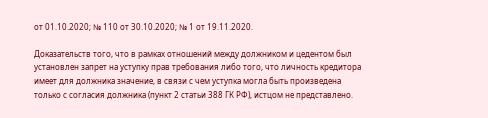от 01.10.2020; № 110 от 30.10.2020; № 1 от 19.11.2020.

Доказательств того, что в рамках отношений между должником и цедентом был установлен запрет на уступку прав требования либо того, что личность кредитора имеет для должника значение, в связи с чем уступка могла быть произведена только с согласия должника (пункт 2 статьи 388 ГК РФ), истцом не представлено.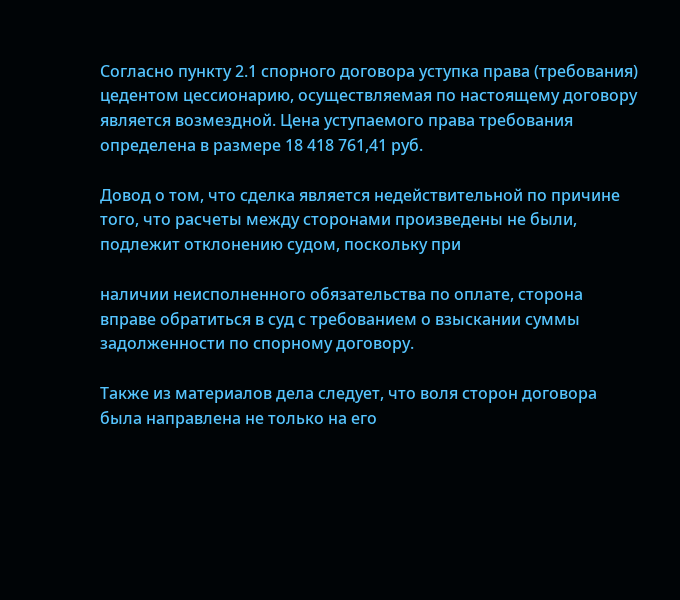Согласно пункту 2.1 спорного договора уступка права (требования) цедентом цессионарию, осуществляемая по настоящему договору является возмездной. Цена уступаемого права требования определена в размере 18 418 761,41 руб.

Довод о том, что сделка является недействительной по причине того, что расчеты между сторонами произведены не были, подлежит отклонению судом, поскольку при

наличии неисполненного обязательства по оплате, сторона вправе обратиться в суд с требованием о взыскании суммы задолженности по спорному договору.

Также из материалов дела следует, что воля сторон договора была направлена не только на его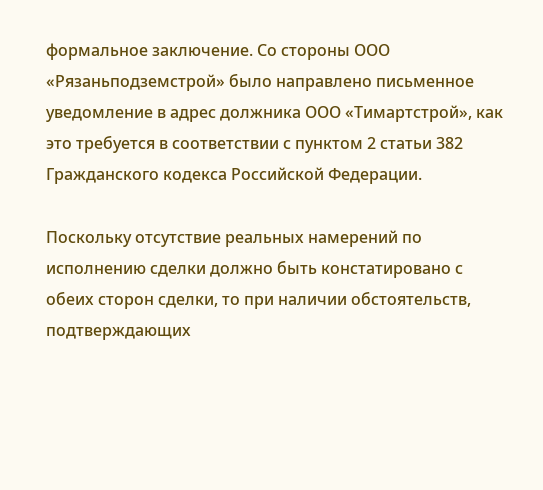формальное заключение. Со стороны ООО «Рязаньподземстрой» было направлено письменное уведомление в адрес должника ООО «Тимартстрой», как это требуется в соответствии с пунктом 2 статьи 382 Гражданского кодекса Российской Федерации.

Поскольку отсутствие реальных намерений по исполнению сделки должно быть констатировано с обеих сторон сделки, то при наличии обстоятельств, подтверждающих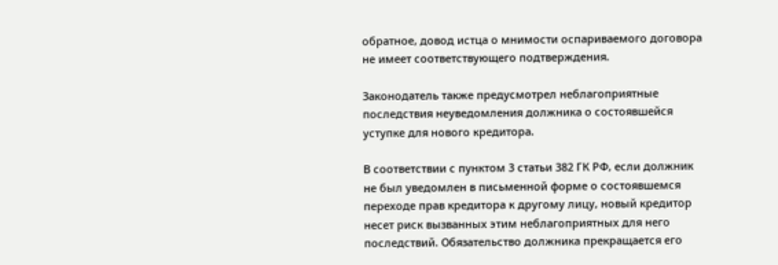обратное, довод истца о мнимости оспариваемого договора не имеет соответствующего подтверждения.

Законодатель также предусмотрел неблагоприятные последствия неуведомления должника о состоявшейся уступке для нового кредитора.

В соответствии с пунктом 3 статьи 382 ГК РФ, если должник не был уведомлен в письменной форме о состоявшемся переходе прав кредитора к другому лицу, новый кредитор несет риск вызванных этим неблагоприятных для него последствий. Обязательство должника прекращается его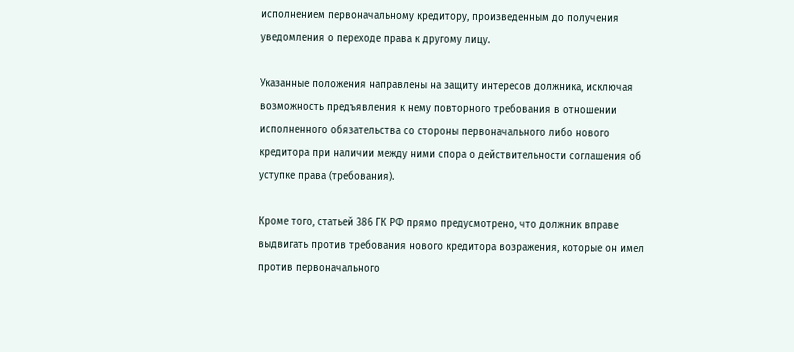исполнением первоначальному кредитору, произведенным до получения уведомления о переходе права к другому лицу.

Указанные положения направлены на защиту интересов должника, исключая возможность предъявления к нему повторного требования в отношении исполненного обязательства со стороны первоначального либо нового кредитора при наличии между ними спора о действительности соглашения об уступке права (требования).

Кроме того, статьей 386 ГК РФ прямо предусмотрено, что должник вправе выдвигать против требования нового кредитора возражения, которые он имел против первоначального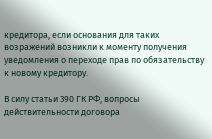кредитора, если основания для таких возражений возникли к моменту получения уведомления о переходе прав по обязательству к новому кредитору.

В силу статьи 390 ГК РФ, вопросы действительности договора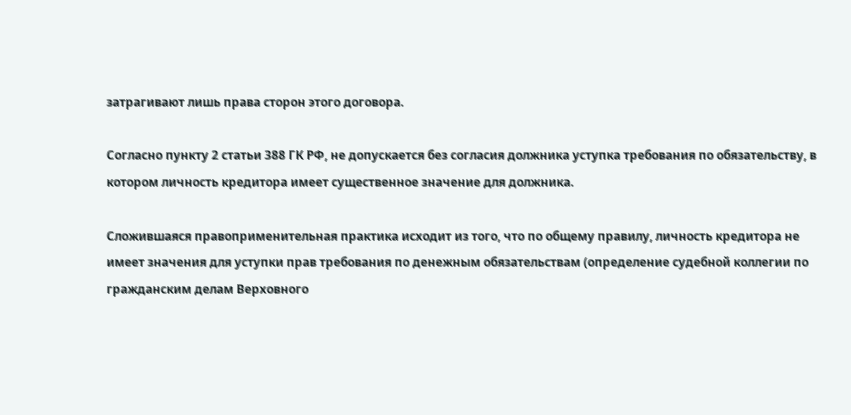затрагивают лишь права сторон этого договора.

Согласно пункту 2 статьи 388 ГК РФ, не допускается без согласия должника уступка требования по обязательству, в котором личность кредитора имеет существенное значение для должника.

Сложившаяся правоприменительная практика исходит из того, что по общему правилу, личность кредитора не имеет значения для уступки прав требования по денежным обязательствам (определение судебной коллегии по гражданским делам Верховного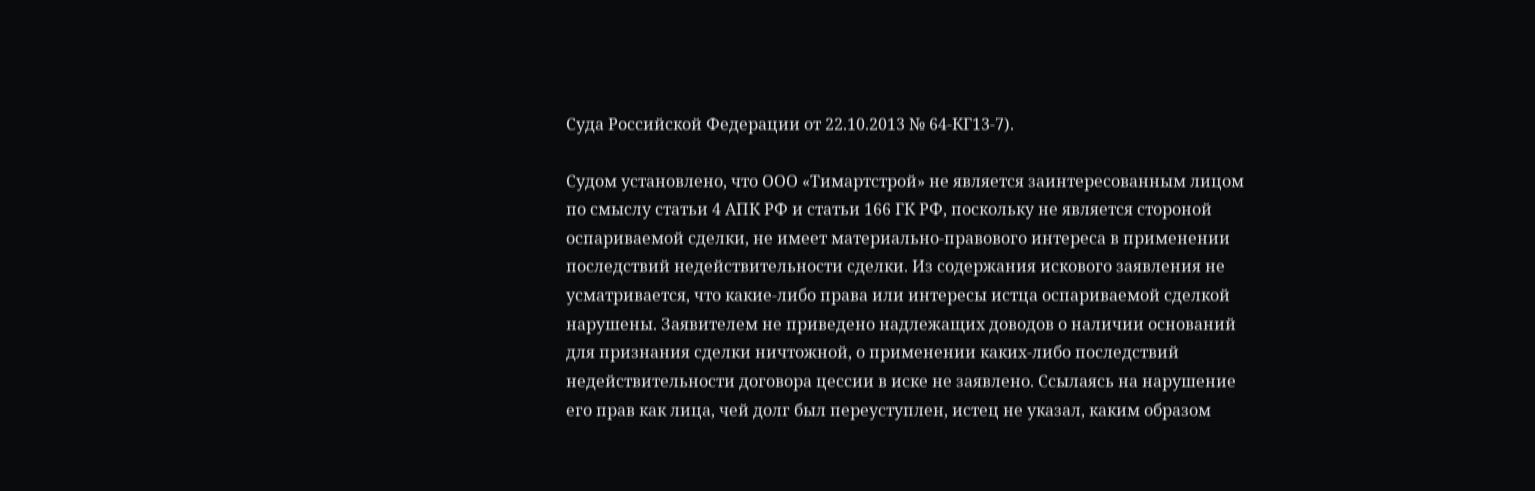Суда Российской Федерации от 22.10.2013 № 64-КГ13-7).

Судом установлено, что ООО «Тимартстрой» не является заинтересованным лицом по смыслу статьи 4 АПК РФ и статьи 166 ГК РФ, поскольку не является стороной оспариваемой сделки, не имеет материально-правового интереса в применении последствий недействительности сделки. Из содержания искового заявления не усматривается, что какие-либо права или интересы истца оспариваемой сделкой нарушены. Заявителем не приведено надлежащих доводов о наличии оснований для признания сделки ничтожной, о применении каких-либо последствий недействительности договора цессии в иске не заявлено. Ссылаясь на нарушение его прав как лица, чей долг был переуступлен, истец не указал, каким образом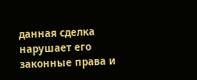данная сделка нарушает его законные права и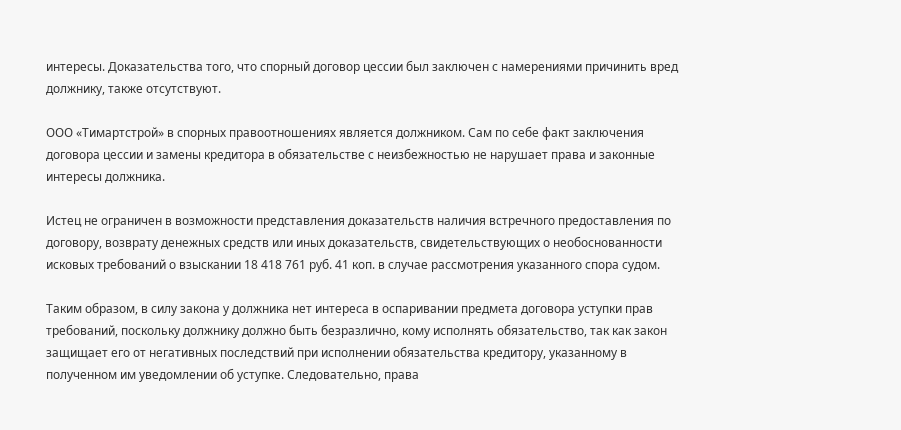интересы. Доказательства того, что спорный договор цессии был заключен с намерениями причинить вред должнику, также отсутствуют.

ООО «Тимартстрой» в спорных правоотношениях является должником. Сам по себе факт заключения договора цессии и замены кредитора в обязательстве с неизбежностью не нарушает права и законные интересы должника.

Истец не ограничен в возможности представления доказательств наличия встречного предоставления по договору, возврату денежных средств или иных доказательств, свидетельствующих о необоснованности исковых требований о взыскании 18 418 761 руб. 41 коп. в случае рассмотрения указанного спора судом.

Таким образом, в силу закона у должника нет интереса в оспаривании предмета договора уступки прав требований, поскольку должнику должно быть безразлично, кому исполнять обязательство, так как закон защищает его от негативных последствий при исполнении обязательства кредитору, указанному в полученном им уведомлении об уступке. Следовательно, права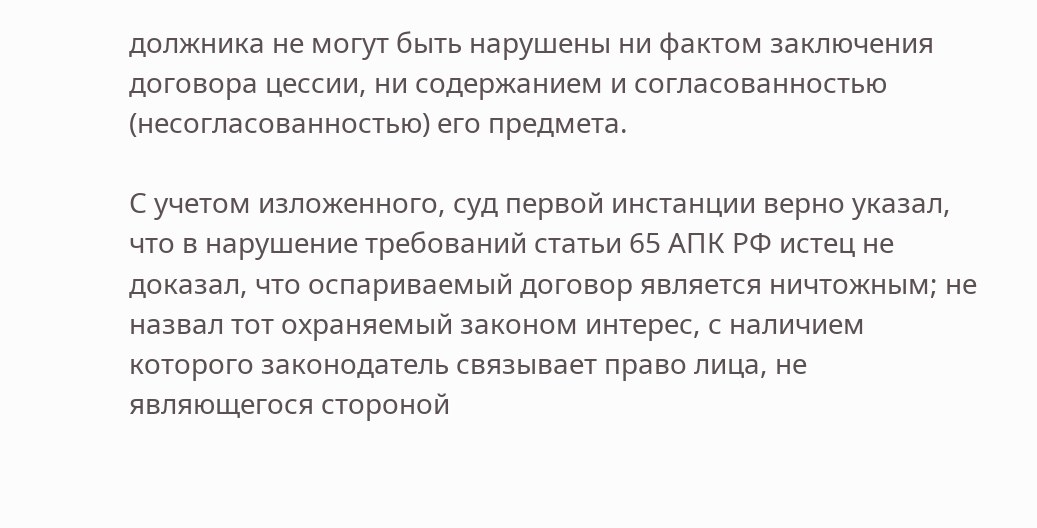должника не могут быть нарушены ни фактом заключения договора цессии, ни содержанием и согласованностью (несогласованностью) его предмета.

С учетом изложенного, суд первой инстанции верно указал, что в нарушение требований статьи 65 АПК РФ истец не доказал, что оспариваемый договор является ничтожным; не назвал тот охраняемый законом интерес, с наличием которого законодатель связывает право лица, не являющегося стороной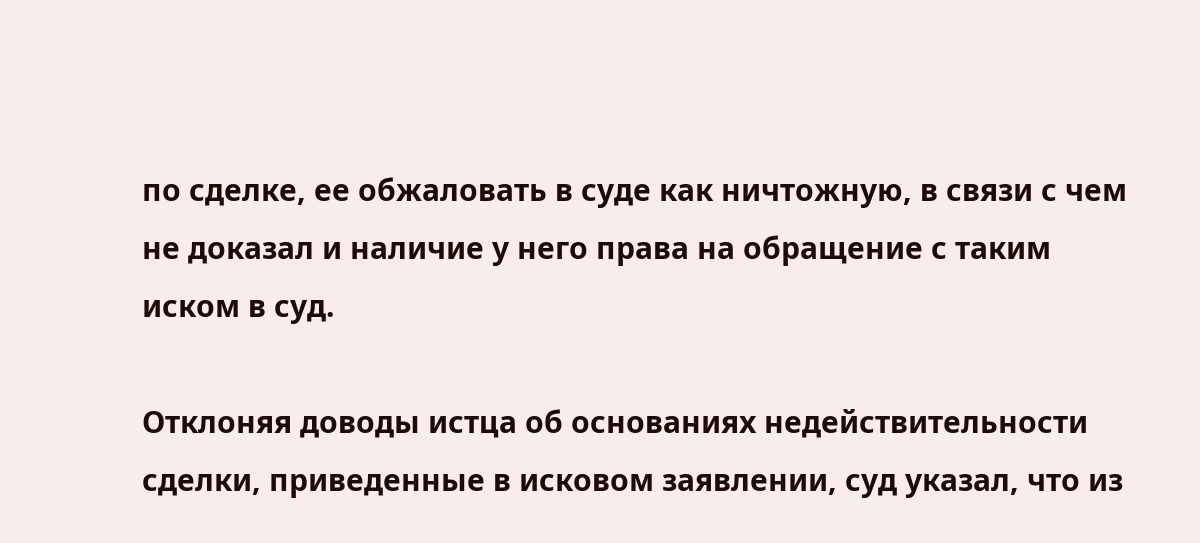по сделке, ее обжаловать в суде как ничтожную, в связи с чем не доказал и наличие у него права на обращение с таким иском в суд.

Отклоняя доводы истца об основаниях недействительности сделки, приведенные в исковом заявлении, суд указал, что из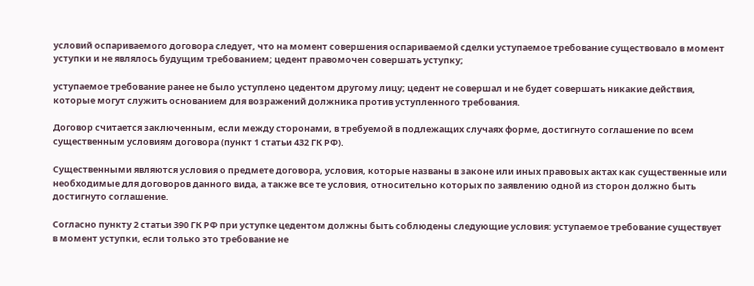условий оспариваемого договора следует, что на момент совершения оспариваемой сделки уступаемое требование существовало в момент уступки и не являлось будущим требованием; цедент правомочен совершать уступку;

уступаемое требование ранее не было уступлено цедентом другому лицу; цедент не совершал и не будет совершать никакие действия, которые могут служить основанием для возражений должника против уступленного требования.

Договор считается заключенным, если между сторонами, в требуемой в подлежащих случаях форме, достигнуто соглашение по всем существенным условиям договора (пункт 1 статьи 432 ГК РФ).

Существенными являются условия о предмете договора, условия, которые названы в законе или иных правовых актах как существенные или необходимые для договоров данного вида, а также все те условия, относительно которых по заявлению одной из сторон должно быть достигнуто соглашение.

Согласно пункту 2 статьи 390 ГК РФ при уступке цедентом должны быть соблюдены следующие условия: уступаемое требование существует в момент уступки, если только это требование не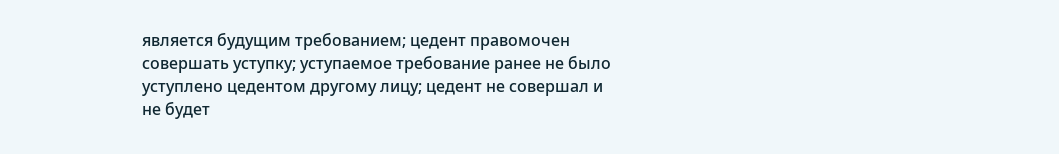является будущим требованием; цедент правомочен совершать уступку; уступаемое требование ранее не было уступлено цедентом другому лицу; цедент не совершал и не будет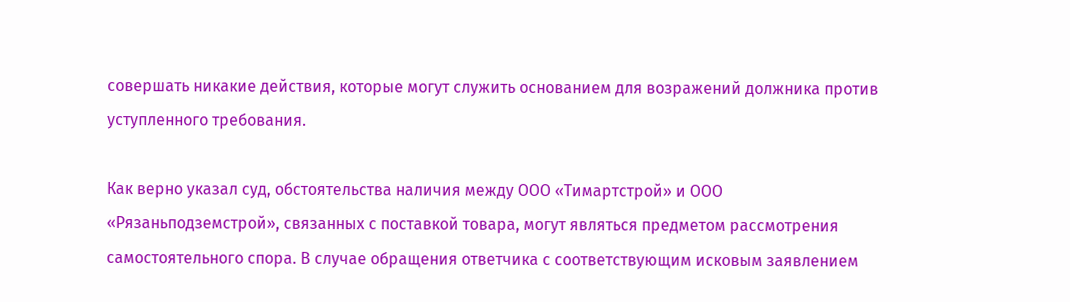совершать никакие действия, которые могут служить основанием для возражений должника против уступленного требования.

Как верно указал суд, обстоятельства наличия между ООО «Тимартстрой» и ООО «Рязаньподземстрой», связанных с поставкой товара, могут являться предметом рассмотрения самостоятельного спора. В случае обращения ответчика с соответствующим исковым заявлением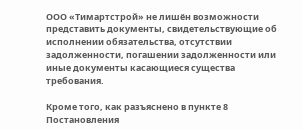ООО «Тимартстрой» не лишён возможности представить документы, свидетельствующие об исполнении обязательства, отсутствии задолженности, погашении задолженности или иные документы касающиеся существа требования.

Кроме того, как разъяснено в пункте 8 Постановления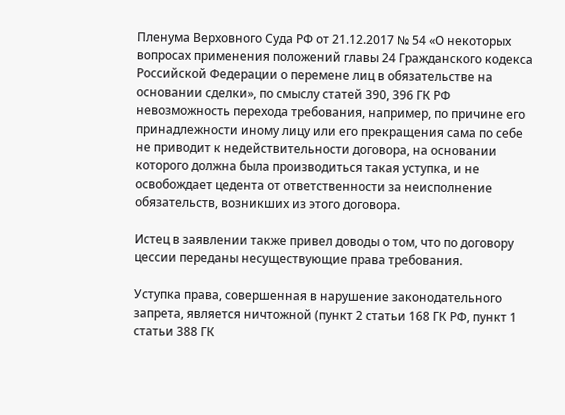Пленума Верховного Суда РФ от 21.12.2017 № 54 «О некоторых вопросах применения положений главы 24 Гражданского кодекса Российской Федерации о перемене лиц в обязательстве на основании сделки», по смыслу статей 390, 396 ГК РФ невозможность перехода требования, например, по причине его принадлежности иному лицу или его прекращения сама по себе не приводит к недействительности договора, на основании которого должна была производиться такая уступка, и не освобождает цедента от ответственности за неисполнение обязательств, возникших из этого договора.

Истец в заявлении также привел доводы о том, что по договору цессии переданы несуществующие права требования.

Уступка права, совершенная в нарушение законодательного запрета, является ничтожной (пункт 2 статьи 168 ГК РФ, пункт 1 статьи 388 ГК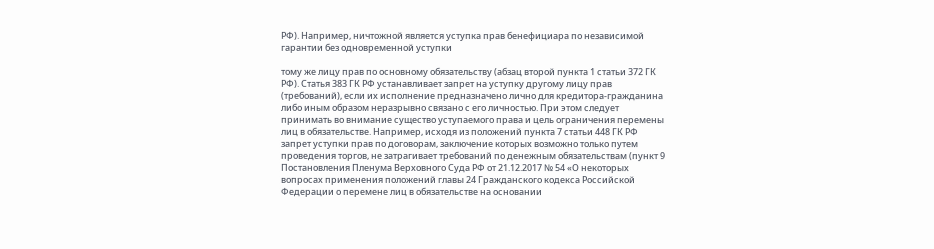РФ). Например, ничтожной является уступка прав бенефициара по независимой гарантии без одновременной уступки

тому же лицу прав по основному обязательству (абзац второй пункта 1 статьи 372 ГК РФ). Статья 383 ГК РФ устанавливает запрет на уступку другому лицу прав (требований), если их исполнение предназначено лично для кредитора-гражданина либо иным образом неразрывно связано с его личностью. При этом следует принимать во внимание существо уступаемого права и цель ограничения перемены лиц в обязательстве. Например, исходя из положений пункта 7 статьи 448 ГК РФ запрет уступки прав по договорам, заключение которых возможно только путем проведения торгов, не затрагивает требований по денежным обязательствам (пункт 9 Постановления Пленума Верховного Суда РФ от 21.12.2017 № 54 «О некоторых вопросах применения положений главы 24 Гражданского кодекса Российской Федерации о перемене лиц в обязательстве на основании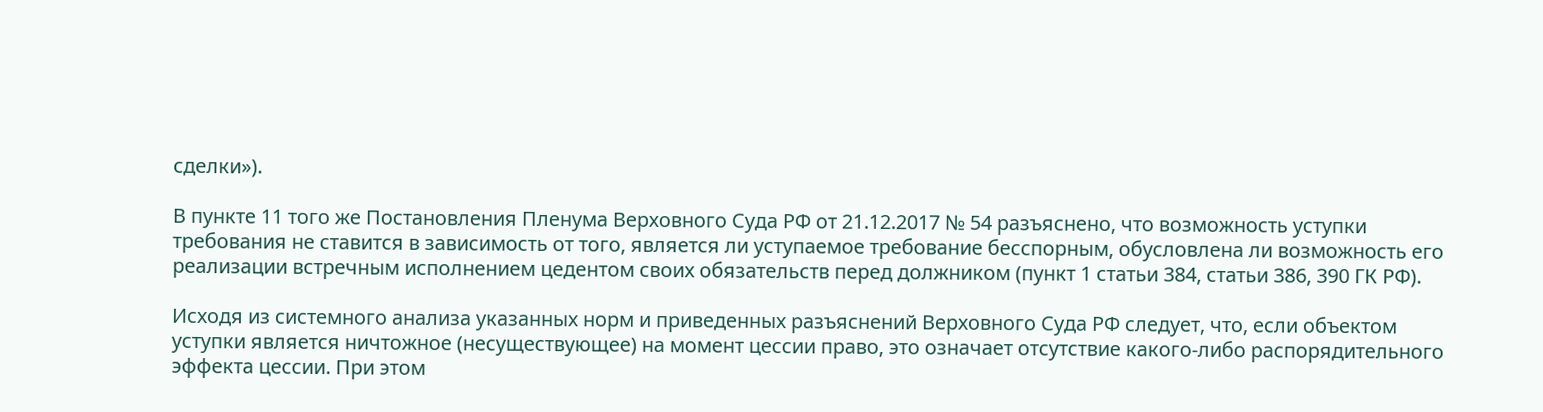сделки»).

В пункте 11 того же Постановления Пленума Верховного Суда РФ от 21.12.2017 № 54 разъяснено, что возможность уступки требования не ставится в зависимость от того, является ли уступаемое требование бесспорным, обусловлена ли возможность его реализации встречным исполнением цедентом своих обязательств перед должником (пункт 1 статьи 384, статьи 386, 390 ГК РФ).

Исходя из системного анализа указанных норм и приведенных разъяснений Верховного Суда РФ следует, что, если объектом уступки является ничтожное (несуществующее) на момент цессии право, это означает отсутствие какого-либо распорядительного эффекта цессии. При этом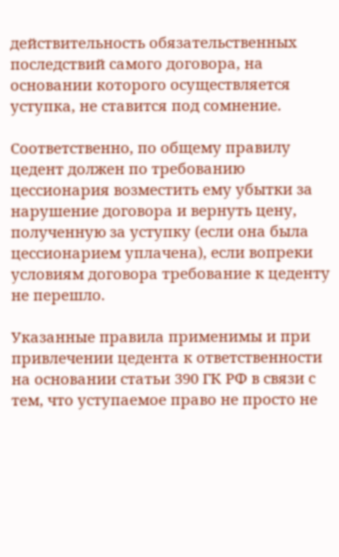действительность обязательственных последствий самого договора, на основании которого осуществляется уступка, не ставится под сомнение.

Соответственно, по общему правилу цедент должен по требованию цессионария возместить ему убытки за нарушение договора и вернуть цену, полученную за уступку (если она была цессионарием уплачена), если вопреки условиям договора требование к цеденту не перешло.

Указанные правила применимы и при привлечении цедента к ответственности на основании статьи 390 ГК РФ в связи с тем, что уступаемое право не просто не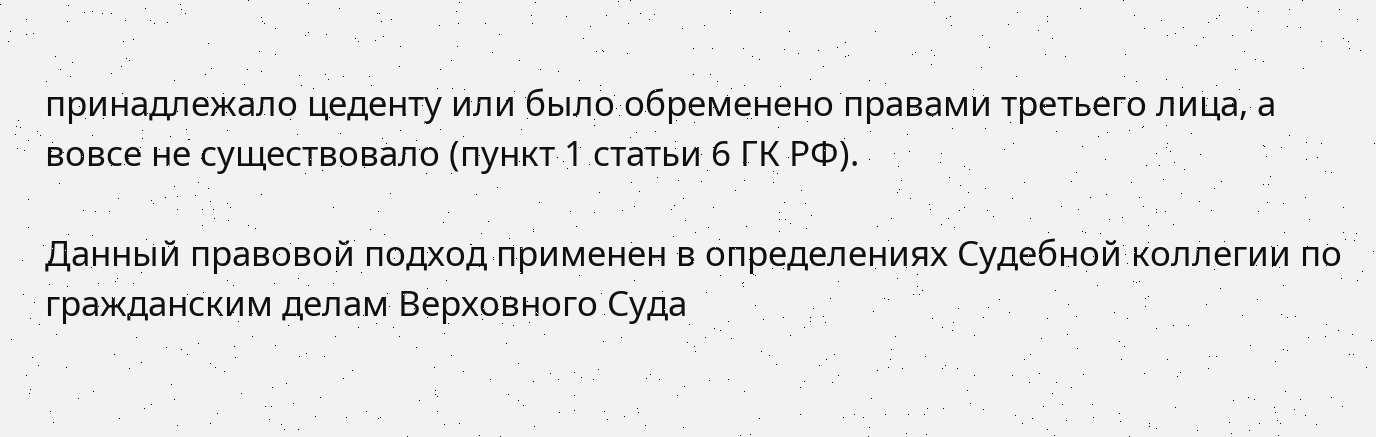принадлежало цеденту или было обременено правами третьего лица, а вовсе не существовало (пункт 1 статьи 6 ГК РФ).

Данный правовой подход применен в определениях Судебной коллегии по гражданским делам Верховного Суда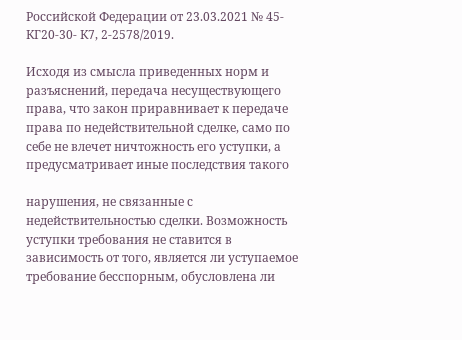Российской Федерации от 23.03.2021 № 45-КГ20-30- К7, 2-2578/2019.

Исходя из смысла приведенных норм и разъяснений, передача несуществующего права, что закон приравнивает к передаче права по недействительной сделке, само по себе не влечет ничтожность его уступки, а предусматривает иные последствия такого

нарушения, не связанные с недействительностью сделки. Возможность уступки требования не ставится в зависимость от того, является ли уступаемое требование бесспорным, обусловлена ли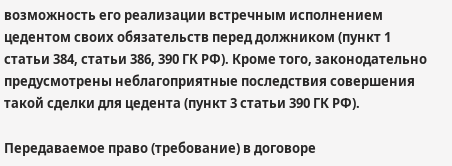возможность его реализации встречным исполнением цедентом своих обязательств перед должником (пункт 1 статьи 384, статьи 386, 390 ГК РФ). Кроме того, законодательно предусмотрены неблагоприятные последствия совершения такой сделки для цедента (пункт 3 статьи 390 ГК РФ).

Передаваемое право (требование) в договоре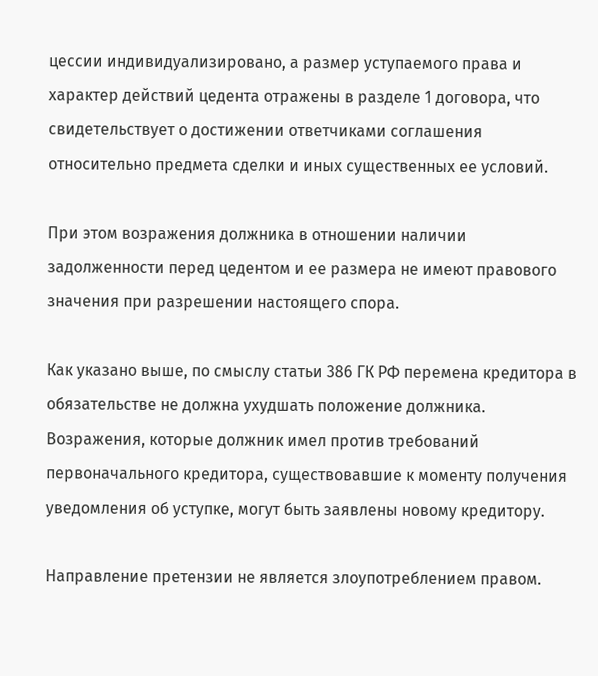цессии индивидуализировано, а размер уступаемого права и характер действий цедента отражены в разделе 1 договора, что свидетельствует о достижении ответчиками соглашения относительно предмета сделки и иных существенных ее условий.

При этом возражения должника в отношении наличии задолженности перед цедентом и ее размера не имеют правового значения при разрешении настоящего спора.

Как указано выше, по смыслу статьи 386 ГК РФ перемена кредитора в обязательстве не должна ухудшать положение должника. Возражения, которые должник имел против требований первоначального кредитора, существовавшие к моменту получения уведомления об уступке, могут быть заявлены новому кредитору.

Направление претензии не является злоупотреблением правом.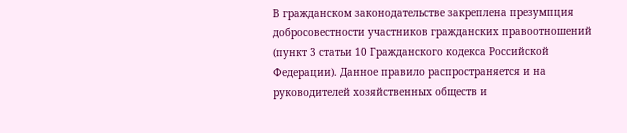В гражданском законодательстве закреплена презумпция добросовестности участников гражданских правоотношений (пункт 3 статьи 10 Гражданского кодекса Российской Федерации). Данное правило распространяется и на руководителей хозяйственных обществ и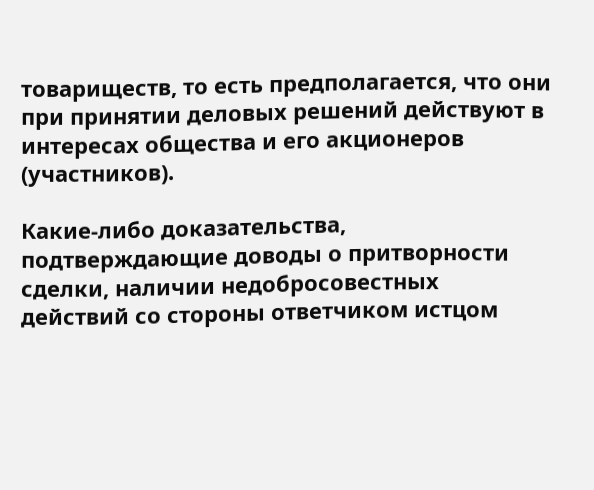товариществ, то есть предполагается, что они при принятии деловых решений действуют в интересах общества и его акционеров (участников).

Какие-либо доказательства, подтверждающие доводы о притворности сделки, наличии недобросовестных действий со стороны ответчиком истцом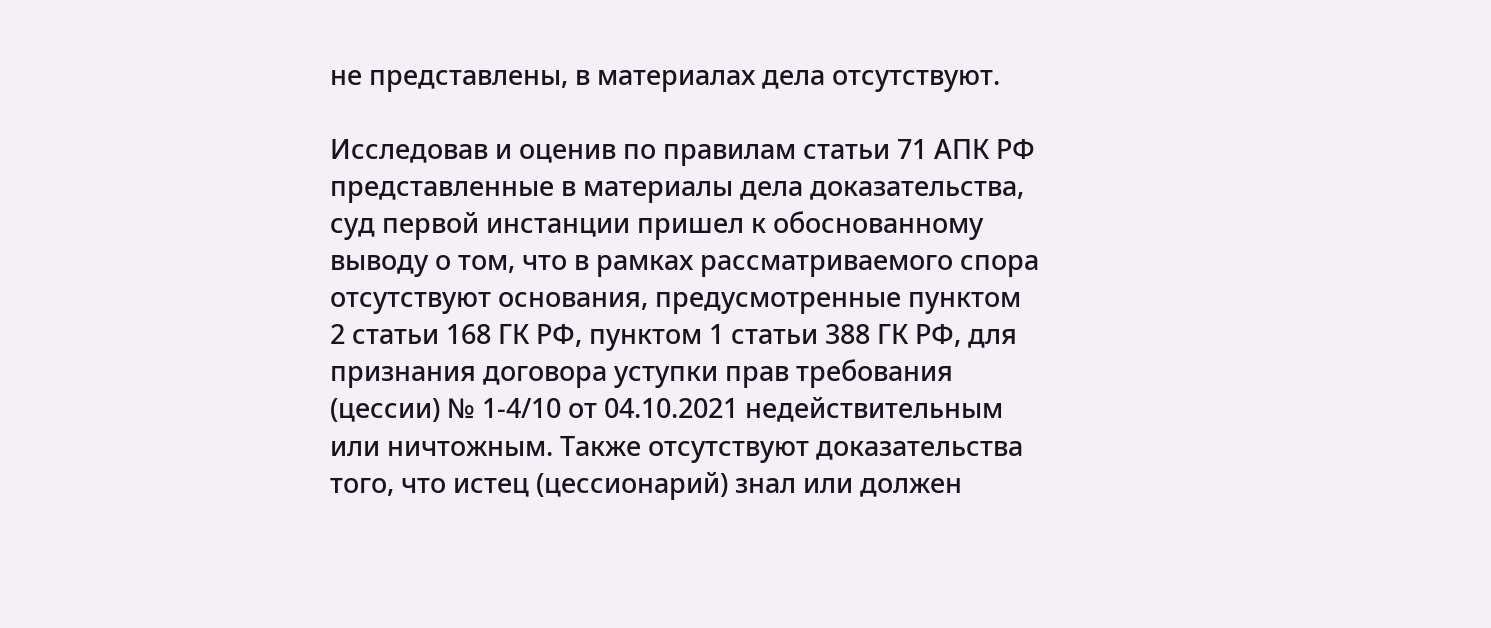не представлены, в материалах дела отсутствуют.

Исследовав и оценив по правилам статьи 71 АПК РФ представленные в материалы дела доказательства, суд первой инстанции пришел к обоснованному выводу о том, что в рамках рассматриваемого спора отсутствуют основания, предусмотренные пунктом 2 статьи 168 ГК РФ, пунктом 1 статьи 388 ГК РФ, для признания договора уступки прав требования (цессии) № 1-4/10 от 04.10.2021 недействительным или ничтожным. Также отсутствуют доказательства того, что истец (цессионарий) знал или должен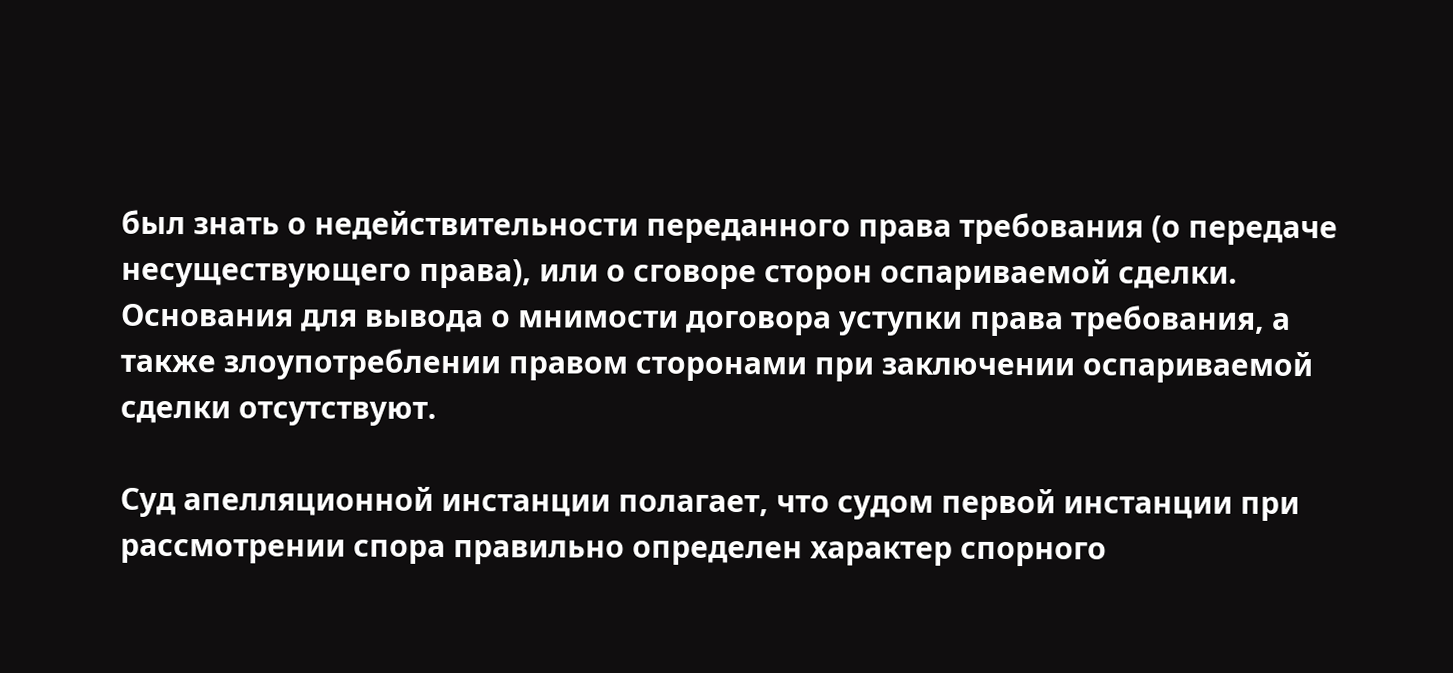был знать о недействительности переданного права требования (о передаче несуществующего права), или о сговоре сторон оспариваемой сделки. Основания для вывода о мнимости договора уступки права требования, а также злоупотреблении правом сторонами при заключении оспариваемой сделки отсутствуют.

Суд апелляционной инстанции полагает, что судом первой инстанции при рассмотрении спора правильно определен характер спорного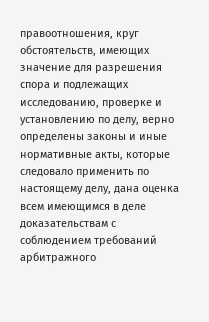правоотношения, круг обстоятельств, имеющих значение для разрешения спора и подлежащих исследованию, проверке и установлению по делу, верно определены законы и иные нормативные акты, которые следовало применить по настоящему делу, дана оценка всем имеющимся в деле доказательствам с соблюдением требований арбитражного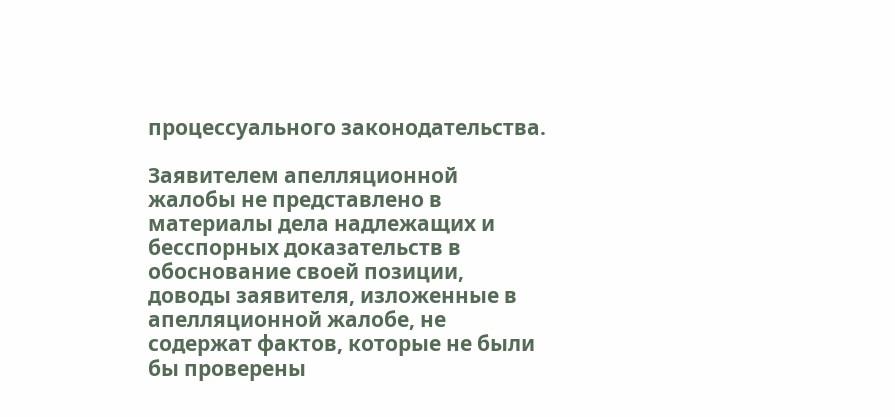процессуального законодательства.

Заявителем апелляционной жалобы не представлено в материалы дела надлежащих и бесспорных доказательств в обоснование своей позиции, доводы заявителя, изложенные в апелляционной жалобе, не содержат фактов, которые не были бы проверены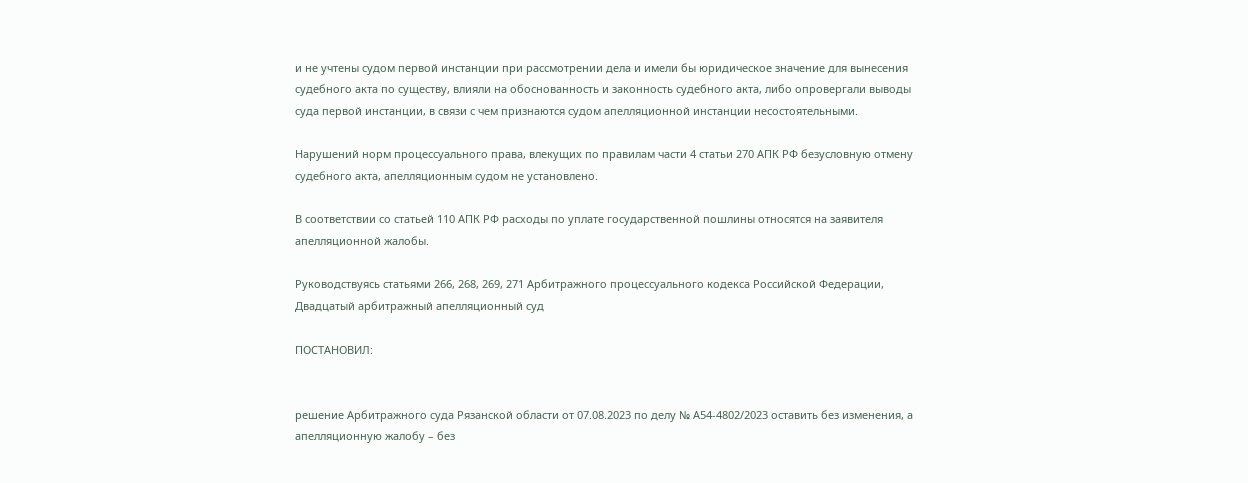и не учтены судом первой инстанции при рассмотрении дела и имели бы юридическое значение для вынесения судебного акта по существу, влияли на обоснованность и законность судебного акта, либо опровергали выводы суда первой инстанции, в связи с чем признаются судом апелляционной инстанции несостоятельными.

Нарушений норм процессуального права, влекущих по правилам части 4 статьи 270 АПК РФ безусловную отмену судебного акта, апелляционным судом не установлено.

В соответствии со статьей 110 АПК РФ расходы по уплате государственной пошлины относятся на заявителя апелляционной жалобы.

Руководствуясь статьями 266, 268, 269, 271 Арбитражного процессуального кодекса Российской Федерации, Двадцатый арбитражный апелляционный суд

ПОСТАНОВИЛ:


решение Арбитражного суда Рязанской области от 07.08.2023 по делу № А54-4802/2023 оставить без изменения, а апелляционную жалобу – без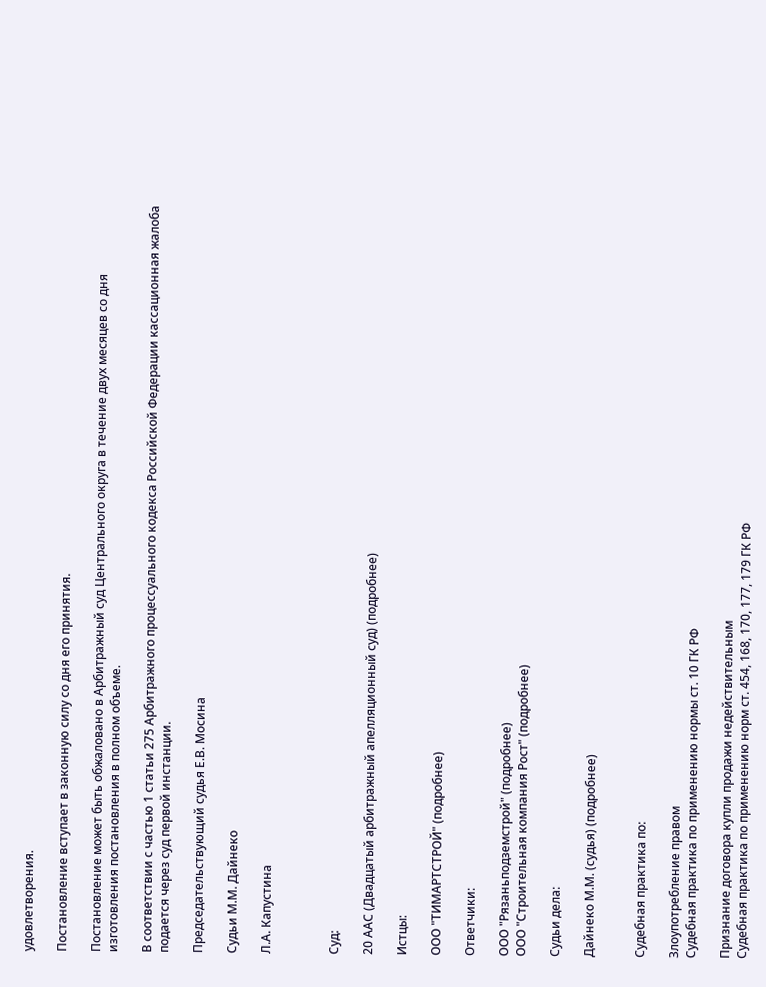удовлетворения.

Постановление вступает в законную силу со дня его принятия.

Постановление может быть обжаловано в Арбитражный суд Центрального округа в течение двух месяцев со дня изготовления постановления в полном объеме.

В соответствии с частью 1 статьи 275 Арбитражного процессуального кодекса Российской Федерации кассационная жалоба подается через суд первой инстанции.

Председательствующий судья Е.В. Мосина

Судьи М.М. Дайнеко

Л.А. Капустина



Суд:

20 ААС (Двадцатый арбитражный апелляционный суд) (подробнее)

Истцы:

ООО "ТИМАРТСТРОЙ" (подробнее)

Ответчики:

ООО "Рязаньподземстрой" (подробнее)
ООО "Строительная компания Рост" (подробнее)

Судьи дела:

Дайнеко М.М. (судья) (подробнее)


Судебная практика по:

Злоупотребление правом
Судебная практика по применению нормы ст. 10 ГК РФ

Признание договора купли продажи недействительным
Судебная практика по применению норм ст. 454, 168, 170, 177, 179 ГК РФ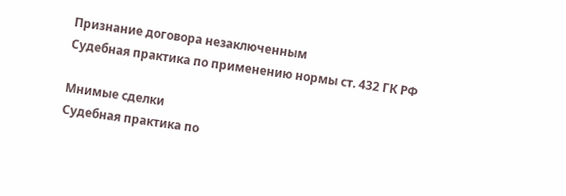Признание договора незаключенным
Судебная практика по применению нормы ст. 432 ГК РФ

Мнимые сделки
Судебная практика по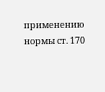применению нормы ст. 170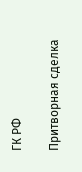ГК РФ

Притворная сделка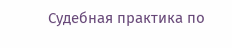Судебная практика по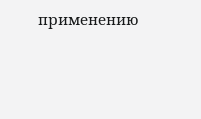применению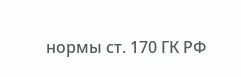нормы ст. 170 ГК РФ